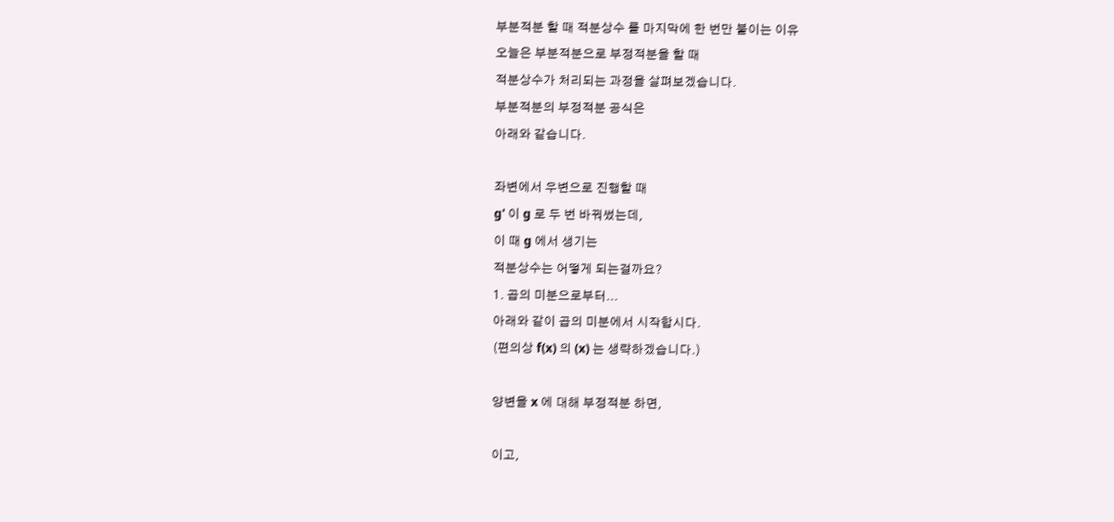부분적분 할 때 적분상수 를 마지막에 한 번만 붙이는 이유
오늘은 부분적분으로 부정적분을 할 때
적분상수가 처리되는 과정을 살펴보겠습니다.
부분적분의 부정적분 공식은
아래와 같습니다.

좌변에서 우변으로 진행할 때
g' 이 g 로 두 번 바꿔썼는데,
이 때 g 에서 생기는
적분상수는 어떻게 되는걸까요?
1. 곱의 미분으로부터...
아래와 같이 곱의 미분에서 시작합시다.
(편의상 f(x) 의 (x) 는 생략하겠습니다.)

양변을 x 에 대해 부정적분 하면,

이고,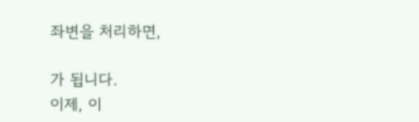좌변을 처리하면,

가 됩니다.
이제, 이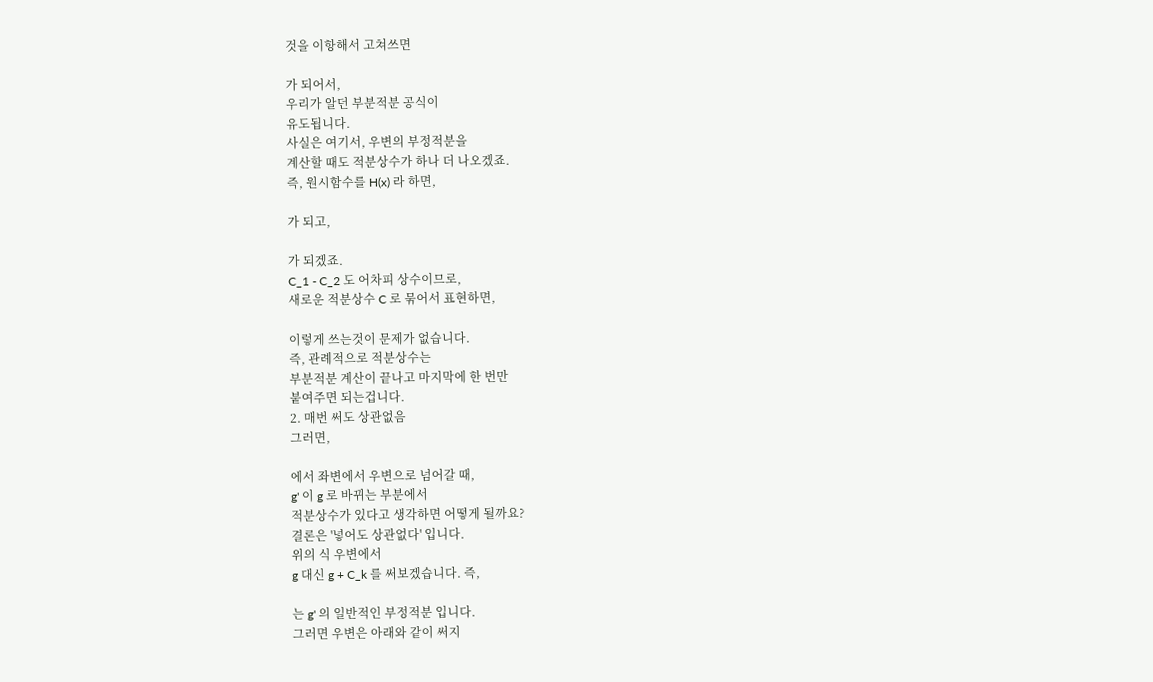것을 이항해서 고쳐쓰면

가 되어서,
우리가 알던 부분적분 공식이
유도됩니다.
사실은 여기서, 우변의 부정적분을
계산할 때도 적분상수가 하나 더 나오겠죠.
즉, 원시함수를 H(x) 라 하면,

가 되고,

가 되겠죠.
C_1 - C_2 도 어차피 상수이므로,
새로운 적분상수 C 로 묶어서 표현하면,

이렇게 쓰는것이 문제가 없습니다.
즉, 관례적으로 적분상수는
부분적분 계산이 끝나고 마지막에 한 번만
붙여주면 되는겁니다.
2. 매번 써도 상관없음
그러면,

에서 좌변에서 우변으로 넘어갈 때,
g' 이 g 로 바뀌는 부분에서
적분상수가 있다고 생각하면 어떻게 될까요?
결론은 '넣어도 상관없다' 입니다.
위의 식 우변에서
g 대신 g + C_k 를 써보겠습니다. 즉,

는 g' 의 일반적인 부정적분 입니다.
그러면 우변은 아래와 같이 써지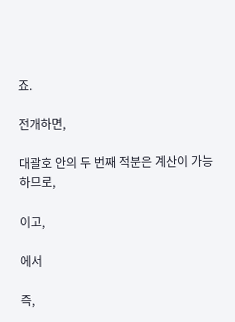죠.

전개하면,

대괄호 안의 두 번째 적분은 계산이 가능하므로,

이고,

에서

즉,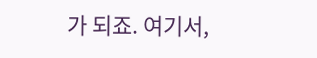가 되죠. 여기서,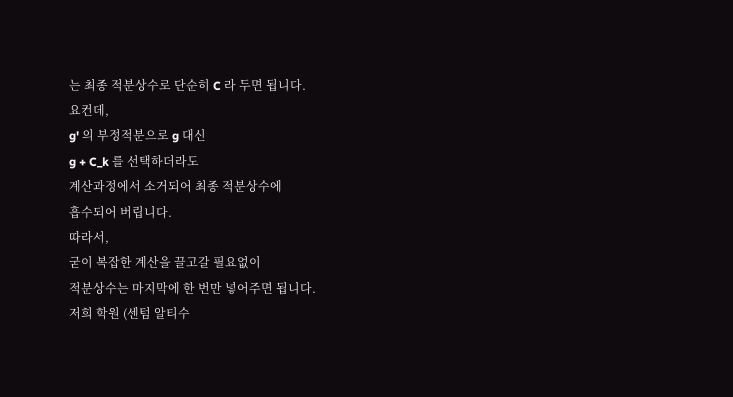는 최종 적분상수로 단순히 C 라 두면 됩니다.
요컨데,
g' 의 부정적분으로 g 대신
g + C_k 를 선택하더라도
계산과정에서 소거되어 최종 적분상수에
흡수되어 버립니다.
따라서,
굳이 복잡한 계산을 끌고갈 필요없이
적분상수는 마지막에 한 번만 넣어주면 됩니다.
저희 학원 (센텀 알티수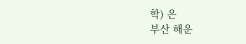학) 은
부산 해운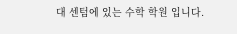대 센텀에 있는 수학 학원 입니다.